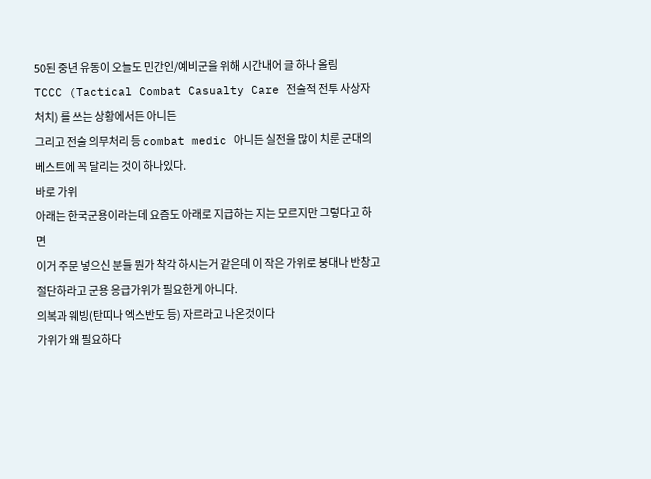50된 중년 유동이 오늘도 민간인/예비군을 위해 시간내어 글 하나 올림
TCCC (Tactical Combat Casualty Care 전술적 전투 사상자 처치) 를 쓰는 상황에서든 아니든
그리고 전술 의무처리 등 combat medic 아니든 실전을 많이 치룬 군대의 베스트에 꼭 달리는 것이 하나있다.
바로 가위
아래는 한국군용이라는데 요즘도 아래로 지급하는 지는 모르지만 그렇다고 하면
이거 주문 넣으신 분들 뭔가 착각 하시는거 같은데 이 작은 가위로 붕대나 반창고 절단하라고 군용 응급가위가 필요한게 아니다.
의복과 웨빙(탄띠나 엑스반도 등) 자르라고 나온것이다
가위가 왜 필요하다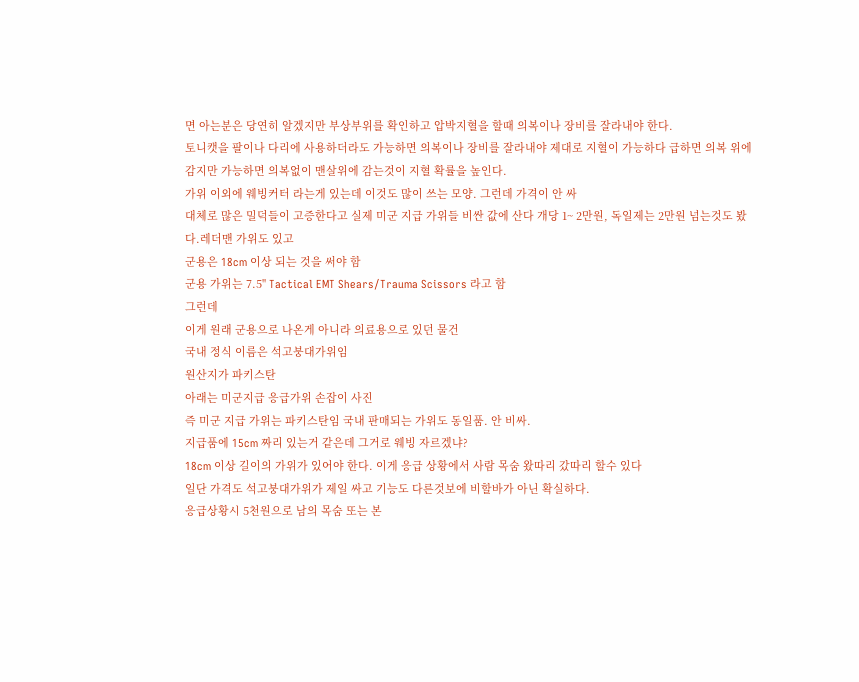면 아는분은 당연히 알겠지만 부상부위를 확인하고 압박지혈을 할때 의복이나 장비를 잘라내야 한다.
토니캣을 팔이나 다리에 사용하더라도 가능하면 의복이나 장비를 잘라내야 제대로 지혈이 가능하다 급하면 의복 위에 감지만 가능하면 의복없이 맨살위에 감는것이 지혈 확률을 높인다.
가위 이외에 웨빙커터 라는게 있는데 이것도 많이 쓰는 모양. 그런데 가격이 안 싸
대체로 많은 밀덕들이 고증한다고 실제 미군 지급 가위들 비싼 값에 산다 개당 1~ 2만원, 독일제는 2만원 넘는것도 봤다.레더맨 가위도 있고
군용은 18cm 이상 되는 것을 써야 함
군용 가위는 7.5" Tactical EMT Shears/Trauma Scissors 라고 함
그런데
이게 원래 군용으로 나온게 아니라 의료용으로 있던 물건
국내 정식 이름은 석고붕대가위임
원산지가 파키스탄
아래는 미군지급 응급가위 손잡이 사진
즉 미군 지급 가위는 파키스탄임 국내 판매되는 가위도 동일품. 안 비싸.
지급품에 15cm 짜리 있는거 같은데 그거로 웨빙 자르겠냐?
18cm 이상 길이의 가위가 있어야 한다. 이게 응급 상황에서 사람 목숨 왔따리 갔따리 할수 있다
일단 가격도 석고붕대가위가 제일 싸고 기능도 다른것보에 비할바가 아닌 확실하다.
응급상황시 5천원으로 남의 목숨 또는 본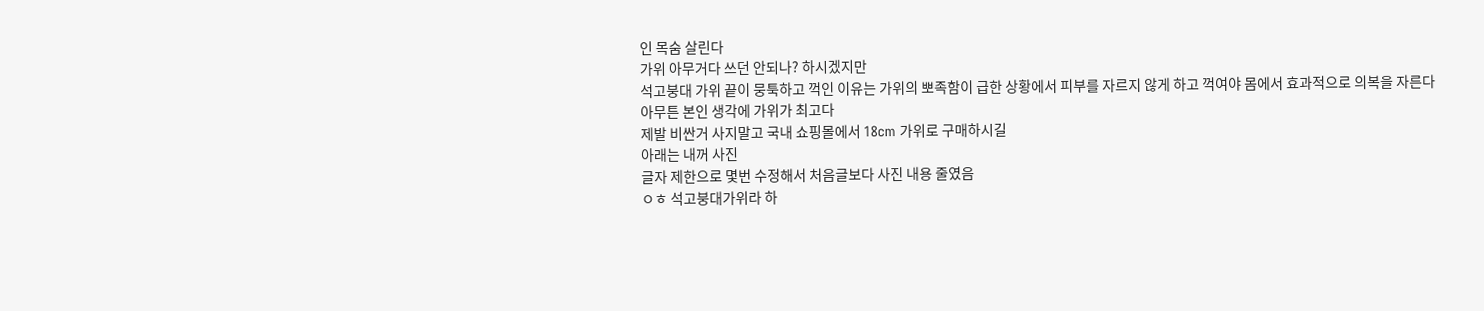인 목숨 살린다
가위 아무거다 쓰던 안되나? 하시겠지만
석고붕대 가위 끝이 뭉툭하고 꺽인 이유는 가위의 뽀족함이 급한 상황에서 피부를 자르지 않게 하고 꺽여야 몸에서 효과적으로 의복을 자른다
아무튼 본인 생각에 가위가 최고다
제발 비싼거 사지말고 국내 쇼핑몰에서 18cm 가위로 구매하시길
아래는 내꺼 사진
글자 제한으로 몇번 수정해서 처음글보다 사진 내용 줄였음
ㅇㅎ 석고붕대가위라 하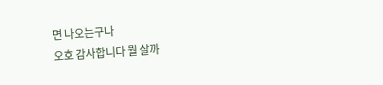면 나오는구나
오호 감사합니다 뭘 살까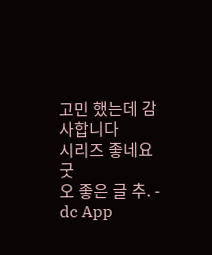고민 했는데 감사합니다
시리즈 좋네요 굿
오 좋은 글 추. - dc App